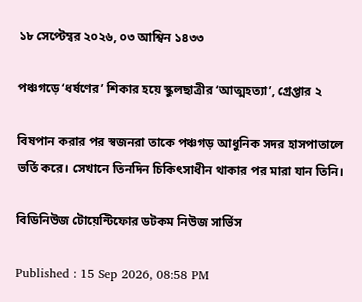১৮ সেপ্টেম্বর ২০২৬, ০৩ আশ্বিন ১৪৩৩

পঞ্চগড়ে ‘ধর্ষণের’ শিকার হয়ে স্কুলছাত্রীর ‘আত্মহত্যা’, গ্রেপ্তার ২

বিষপান করার পর স্বজনরা তাকে পঞ্চগড় আধুনিক সদর হাসপাতালে ভর্তি করে। সেখানে তিনদিন চিকিৎসাধীন থাকার পর মারা যান তিনি।

বিডিনিউজ টোয়েন্টিফোর ডটকম নিউজ সার্ভিস

Published : 15 Sep 2026, 08:58 PM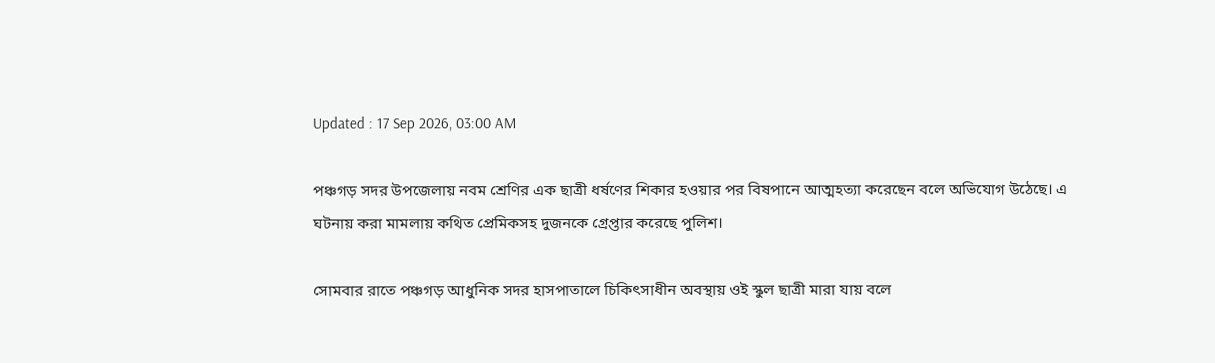Updated : 17 Sep 2026, 03:00 AM

পঞ্চগড় সদর উপজেলায় নবম শ্রেণির এক ছাত্রী ধর্ষণের শিকার হওয়ার পর বিষপানে আত্মহত্যা করেছেন বলে অভিযোগ উঠেছে। এ ঘটনায় করা মামলায় কথিত প্রেমিকসহ দুজনকে গ্রেপ্তার করেছে পুলিশ।

সোমবার রাতে পঞ্চগড় আধুনিক সদর হাসপাতালে চিকিৎসাধীন অবস্থায় ওই স্কুল ছাত্রী মারা যায় বলে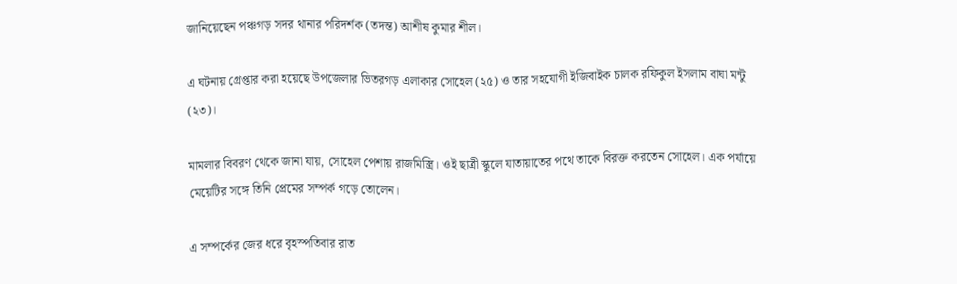জানিয়েছেন পঞ্চগড় সদর থানার পরিদর্শক (তদন্ত) আশীষ কুমার শীল।

এ ঘটনায় গ্রেপ্তার করা হয়েছে উপজেলার ভিতরগড় এলাকার সোহেল (২৫) ও তার সহযোগী ইজিবাইক চালক রফিকুল ইসলাম বাঘা মন্টু (২৩)।

মামলার বিবরণ থেকে জানা যায়, সোহেল পেশায় রাজমিস্ত্রি। ওই ছাত্রী স্কুলে যাতায়াতের পথে তাকে বিরক্ত করতেন সোহেল। এক পর্যায়ে মেয়েটির সঙ্গে তিনি প্রেমের সম্পর্ক গড়ে তোলেন।

এ সম্পর্কের জের ধরে বৃহস্পতিবার রাত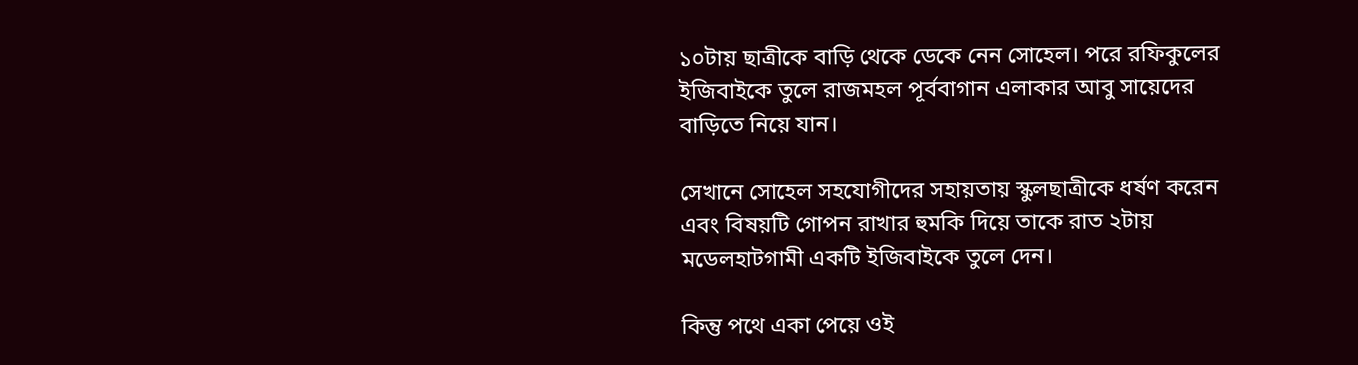১০টায় ছাত্রীকে বাড়ি থেকে ডেকে নেন সোহেল। পরে রফিকুলের ইজিবাইকে তুলে রাজমহল পূর্ববাগান এলাকার আবু সায়েদের বাড়িতে নিয়ে যান।

সেখানে সোহেল সহযোগীদের সহায়তায় স্কুলছাত্রীকে ধর্ষণ করেন এবং বিষয়টি গোপন রাখার হুমকি দিয়ে তাকে রাত ২টায় মডেলহাটগামী একটি ইজিবাইকে তুলে দেন।

কিন্তু পথে একা পেয়ে ওই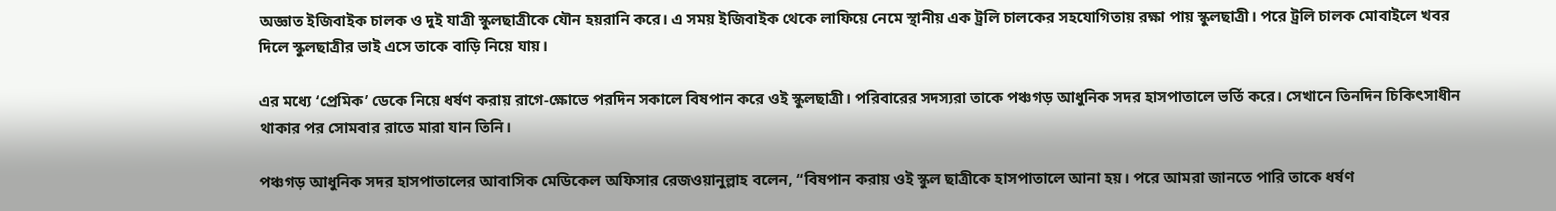অজ্ঞাত ইজিবাইক চালক ও দুই যাত্রী স্কুলছাত্রীকে যৌন হয়রানি করে। এ সময় ইজিবাইক থেকে লাফিয়ে নেমে স্থানীয় এক ট্রলি চালকের সহযোগিতায় রক্ষা পায় স্কুলছাত্রী। পরে ট্রলি চালক মোবাইলে খবর দিলে স্কুলছাত্রীর ভাই এসে তাকে বাড়ি নিয়ে যায়।

এর মধ্যে ‘প্রেমিক’ ডেকে নিয়ে ধর্ষণ করায় রাগে-ক্ষোভে পরদিন সকালে বিষপান করে ওই স্কুলছাত্রী। পরিবারের সদস্যরা তাকে পঞ্চগড় আধুনিক সদর হাসপাতালে ভর্তি করে। সেখানে তিনদিন চিকিৎসাধীন থাকার পর সোমবার রাতে মারা যান তিনি।

পঞ্চগড় আধুনিক সদর হাসপাতালের আবাসিক মেডিকেল অফিসার রেজওয়ানুল্লাহ বলেন, “বিষপান করায় ওই স্কুল ছাত্রীকে হাসপাতালে আনা হয়। পরে আমরা জানতে পারি তাকে ধর্ষণ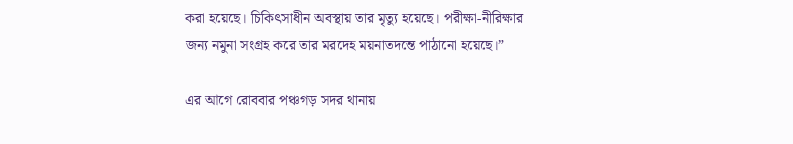করা হয়েছে। চিকিৎসাধীন অবস্থায় তার মৃত্যু হয়েছে। পরীক্ষা-নীরিক্ষার জন্য নমুনা সংগ্রহ করে তার মরদেহ ময়নাতদন্তে পাঠানো হয়েছে।”

এর আগে রোববার পঞ্চগড় সদর থানায়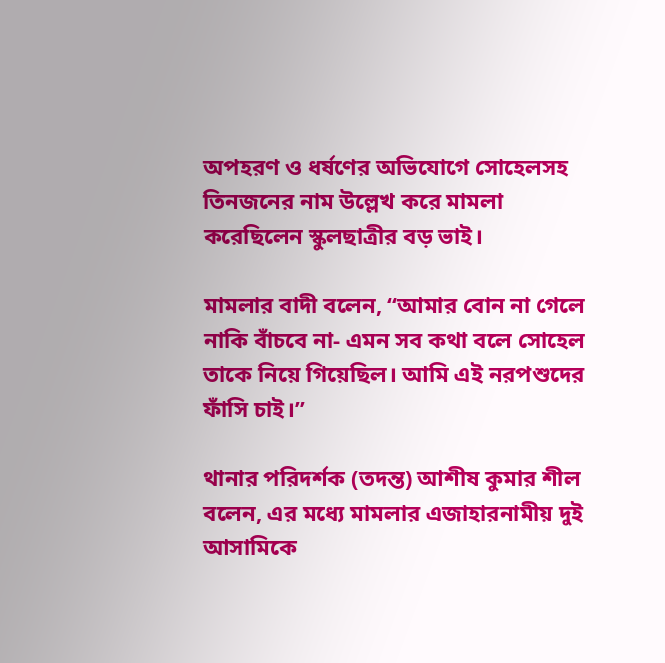অপহরণ ও ধর্ষণের অভিযোগে সোহেলসহ তিনজনের নাম উল্লেখ করে মামলা করেছিলেন স্কুলছাত্রীর বড় ভাই।

মামলার বাদী বলেন, “আমার বোন না গেলে নাকি বাঁচবে না- এমন সব কথা বলে সোহেল তাকে নিয়ে গিয়েছিল। আমি এই নরপশুদের ফাঁসি চাই।”

থানার পরিদর্শক (তদন্ত) আশীষ কুমার শীল বলেন, এর মধ্যে মামলার এজাহারনামীয় দুই আসামিকে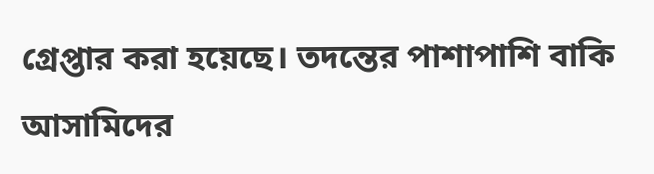গ্রেপ্তার করা হয়েছে। তদন্তের পাশাপাশি বাকি আসামিদের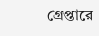গ্রেপ্তারে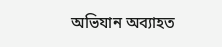অভিযান অব্যাহত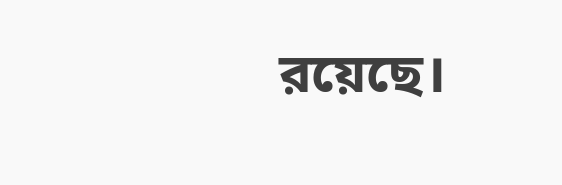রয়েছে।